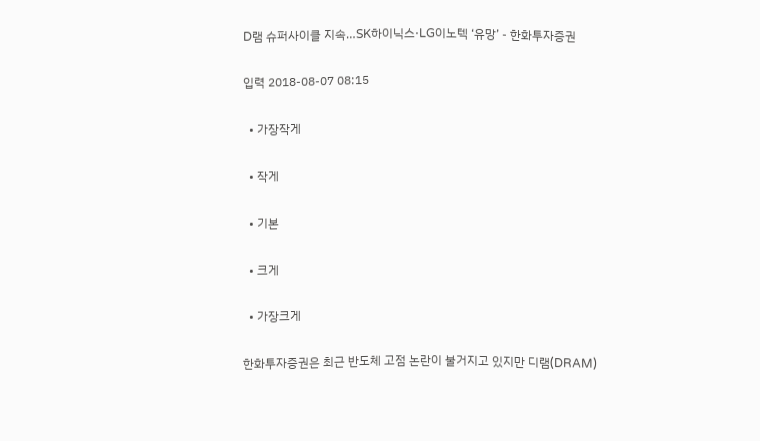D램 슈퍼사이클 지속…SK하이닉스·LG이노텍 ‘유망’ - 한화투자증권

입력 2018-08-07 08:15

  • 가장작게

  • 작게

  • 기본

  • 크게

  • 가장크게

한화투자증권은 최근 반도체 고점 논란이 불거지고 있지만 디램(DRAM)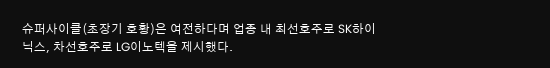슈퍼사이클(초장기 호황)은 여전하다며 업종 내 최선호주로 SK하이닉스, 차선호주로 LG이노텍을 제시했다.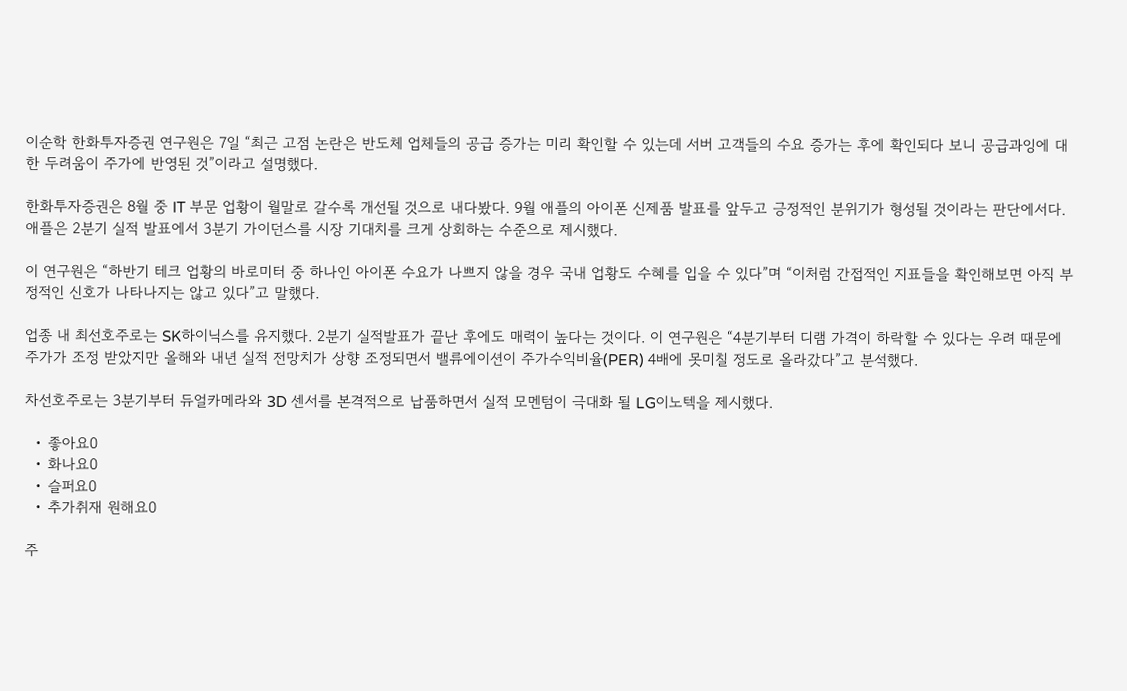이순학 한화투자증권 연구원은 7일 “최근 고점 논란은 반도체 업체들의 공급 증가는 미리 확인할 수 있는데 서버 고객들의 수요 증가는 후에 확인되다 보니 공급과잉에 대한 두려움이 주가에 반영된 것”이라고 설명했다.

한화투자증권은 8월 중 IT 부문 업황이 월말로 갈수록 개선될 것으로 내다봤다. 9월 애플의 아이폰 신제품 발표를 앞두고 긍정적인 분위기가 형성될 것이라는 판단에서다. 애플은 2분기 실적 발표에서 3분기 가이던스를 시장 기대치를 크게 상회하는 수준으로 제시했다.

이 연구원은 “하반기 테크 업황의 바로미터 중 하나인 아이폰 수요가 나쁘지 않을 경우 국내 업황도 수혜를 입을 수 있다”며 “이처럼 간접적인 지표들을 확인해보면 아직 부정적인 신호가 나타나지는 않고 있다”고 말했다.

업종 내 최선호주로는 SK하이닉스를 유지했다. 2분기 실적발표가 끝난 후에도 매력이 높다는 것이다. 이 연구원은 “4분기부터 디램 가격이 하락할 수 있다는 우려 때문에 주가가 조정 받았지만 올해와 내년 실적 전망치가 상향 조정되면서 밸류에이션이 주가수익비율(PER) 4배에 못미칠 정도로 올라갔다”고 분석했다.

차선호주로는 3분기부터 듀얼카메라와 3D 센서를 본격적으로 납품하면서 실적 모멘텀이 극대화 될 LG이노텍을 제시했다.

  • 좋아요0
  • 화나요0
  • 슬퍼요0
  • 추가취재 원해요0

주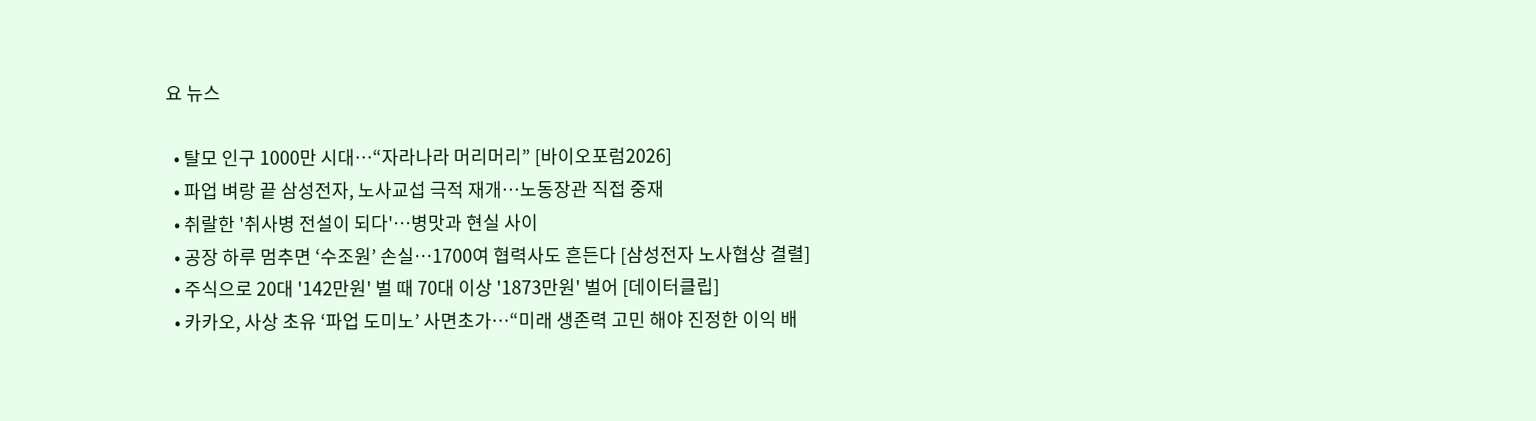요 뉴스

  • 탈모 인구 1000만 시대…“자라나라 머리머리” [바이오포럼2026]
  • 파업 벼랑 끝 삼성전자, 노사교섭 극적 재개⋯노동장관 직접 중재
  • 취랄한 '취사병 전설이 되다'…병맛과 현실 사이
  • 공장 하루 멈추면 ‘수조원’ 손실…1700여 협력사도 흔든다 [삼성전자 노사협상 결렬]
  • 주식으로 20대 '142만원' 벌 때 70대 이상 '1873만원' 벌어 [데이터클립]
  • 카카오, 사상 초유 ‘파업 도미노’ 사면초가…“미래 생존력 고민 해야 진정한 이익 배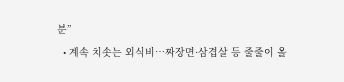분”
  • 계속 치솟는 외식비…짜장면·삼겹살 등 줄줄이 올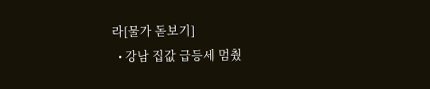라[물가 돋보기]
  • 강남 집값 급등세 멈췄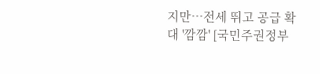지만⋯전세 뛰고 공급 확대 '깜깜' [국민주권정부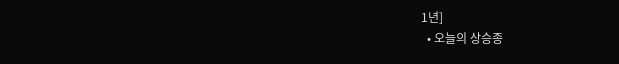1년]
  • 오늘의 상승종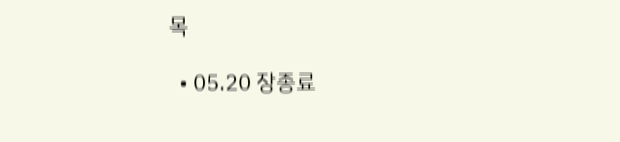목

  • 05.20 장종료